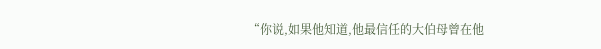“你说,如果他知道,他最信任的大伯母曾在他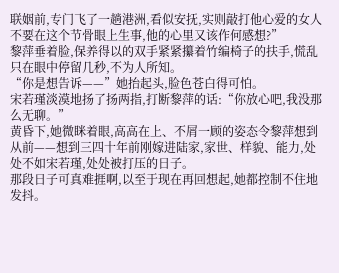联姻前,专门飞了一趟港洲,看似安抚,实则敲打他心爱的女人不要在这个节骨眼上生事,他的心里又该作何感想?”
黎萍垂着脸,保养得以的双手紧紧攥着竹编椅子的扶手,慌乱只在眼中停留几秒,不为人所知。
“你是想告诉——”她抬起头,脸色苍白得可怕。
宋若瑾淡漠地扬了扬两指,打断黎萍的话:“你放心吧,我没那么无聊。”
黄昏下,她微眯着眼,高高在上、不屑一顾的姿态令黎萍想到从前——想到三四十年前刚嫁进陆家,家世、样貌、能力,处处不如宋若瑾,处处被打压的日子。
那段日子可真难捱啊,以至于现在再回想起,她都控制不住地发抖。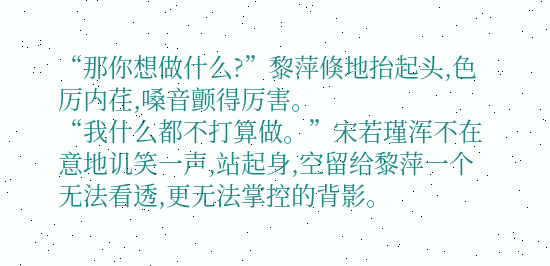“那你想做什么?”黎萍倏地抬起头,色厉内荏,嗓音颤得厉害。
“我什么都不打算做。”宋若瑾浑不在意地讥笑一声,站起身,空留给黎萍一个无法看透,更无法掌控的背影。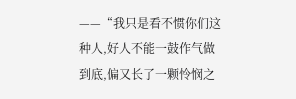——“我只是看不惯你们这种人,好人不能一鼓作气做到底,偏又长了一颗怜悯之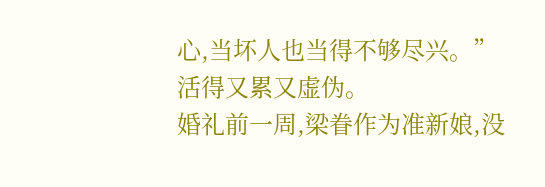心,当坏人也当得不够尽兴。”
活得又累又虚伪。
婚礼前一周,梁眷作为准新娘,没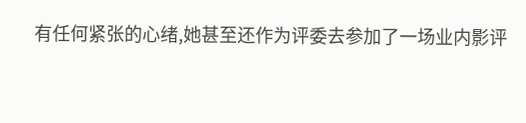有任何紧张的心绪,她甚至还作为评委去参加了一场业内影评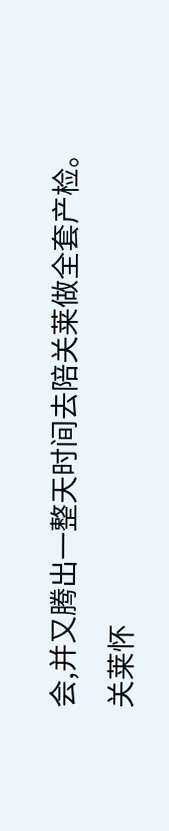会,并又腾出一整天时间去陪关莱做全套产检。
关莱怀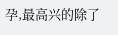孕,最高兴的除了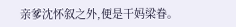亲爹沈怀叙之外,便是干妈梁眷。